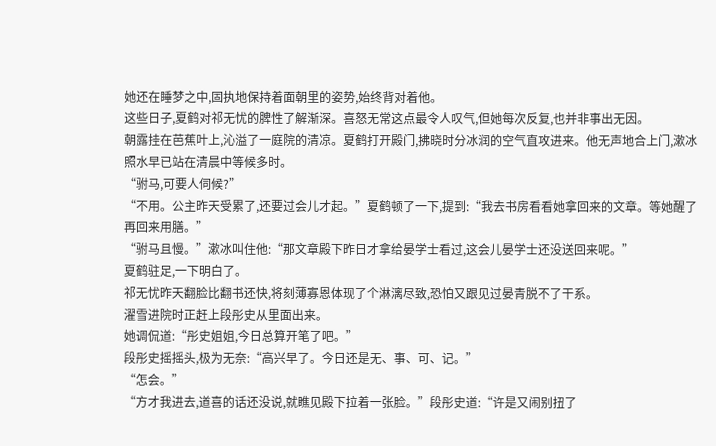她还在睡梦之中,固执地保持着面朝里的姿势,始终背对着他。
这些日子,夏鹤对祁无忧的脾性了解渐深。喜怒无常这点最令人叹气,但她每次反复,也并非事出无因。
朝露挂在芭蕉叶上,沁溢了一庭院的清凉。夏鹤打开殿门,拂晓时分冰润的空气直攻进来。他无声地合上门,漱冰照水早已站在清晨中等候多时。
“驸马,可要人伺候?”
“不用。公主昨天受累了,还要过会儿才起。”夏鹤顿了一下,提到:“我去书房看看她拿回来的文章。等她醒了再回来用膳。”
“驸马且慢。”漱冰叫住他:“那文章殿下昨日才拿给晏学士看过,这会儿晏学士还没送回来呢。”
夏鹤驻足,一下明白了。
祁无忧昨天翻脸比翻书还快,将刻薄寡恩体现了个淋漓尽致,恐怕又跟见过晏青脱不了干系。
濯雪进院时正赶上段彤史从里面出来。
她调侃道:“彤史姐姐,今日总算开笔了吧。”
段彤史摇摇头,极为无奈:“高兴早了。今日还是无、事、可、记。”
“怎会。”
“方才我进去,道喜的话还没说,就瞧见殿下拉着一张脸。”段彤史道:“许是又闹别扭了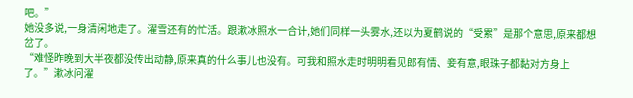吧。”
她没多说,一身清闲地走了。濯雪还有的忙活。跟漱冰照水一合计,她们同样一头雾水,还以为夏鹤说的“受累”是那个意思,原来都想岔了。
“难怪昨晚到大半夜都没传出动静,原来真的什么事儿也没有。可我和照水走时明明看见郎有情、妾有意,眼珠子都黏对方身上了。”漱冰问濯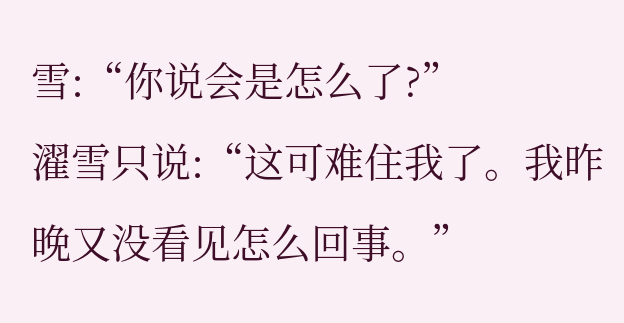雪:“你说会是怎么了?”
濯雪只说:“这可难住我了。我昨晚又没看见怎么回事。”